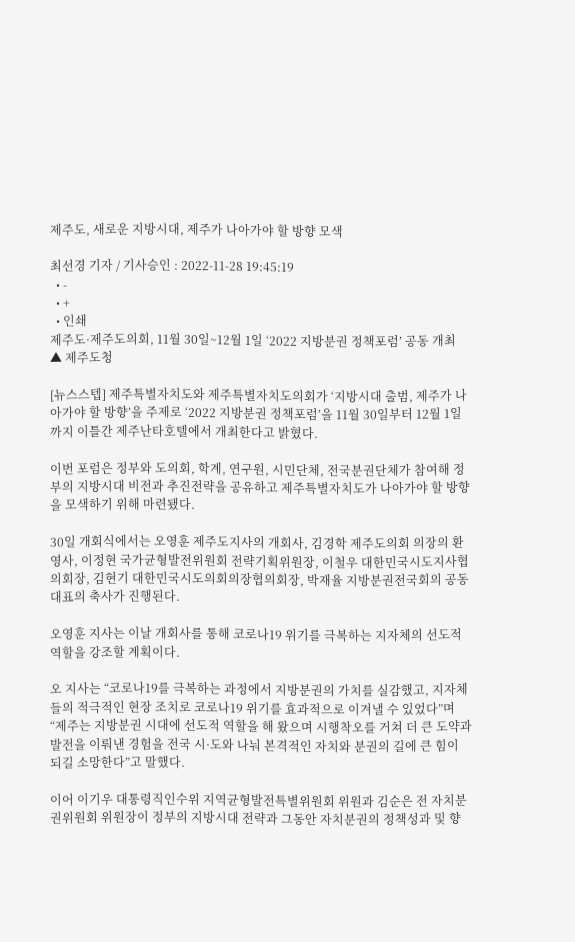제주도, 새로운 지방시대, 제주가 나아가야 할 방향 모색

최선경 기자 / 기사승인 : 2022-11-28 19:45:19
  • -
  • +
  • 인쇄
제주도·제주도의회, 11월 30일~12월 1일 ‘2022 지방분권 정책포럼’ 공동 개최
▲ 제주도청

[뉴스스텝] 제주특별자치도와 제주특별자치도의회가 ‘지방시대 출범, 제주가 나아가야 할 방향’을 주제로 ‘2022 지방분권 정책포럼’을 11월 30일부터 12월 1일까지 이틀간 제주난타호텔에서 개최한다고 밝혔다.

이번 포럼은 정부와 도의회, 학계, 연구원, 시민단체, 전국분권단체가 참여해 정부의 지방시대 비전과 추진전략을 공유하고 제주특별자치도가 나아가야 할 방향을 모색하기 위해 마련됐다.

30일 개회식에서는 오영훈 제주도지사의 개회사, 김경학 제주도의회 의장의 환영사, 이정현 국가균형발전위원회 전략기획위원장, 이철우 대한민국시도지사협의회장, 김현기 대한민국시도의회의장협의회장, 박재율 지방분권전국회의 공동대표의 축사가 진행된다.

오영훈 지사는 이날 개회사를 통해 코로나19 위기를 극복하는 지자체의 선도적 역할을 강조할 계획이다.

오 지사는 “코로나19를 극복하는 과정에서 지방분권의 가치를 실감했고, 지자체들의 적극적인 현장 조치로 코로나19 위기를 효과적으로 이겨낼 수 있었다”며 “제주는 지방분권 시대에 선도적 역할을 해 왔으며 시행착오를 거쳐 더 큰 도약과 발전을 이뤄낸 경험을 전국 시·도와 나눠 본격적인 자치와 분권의 길에 큰 힘이 되길 소망한다”고 말했다.

이어 이기우 대통령직인수위 지역균형발전특별위원회 위원과 김순은 전 자치분권위원회 위원장이 정부의 지방시대 전략과 그동안 자치분권의 정책성과 및 향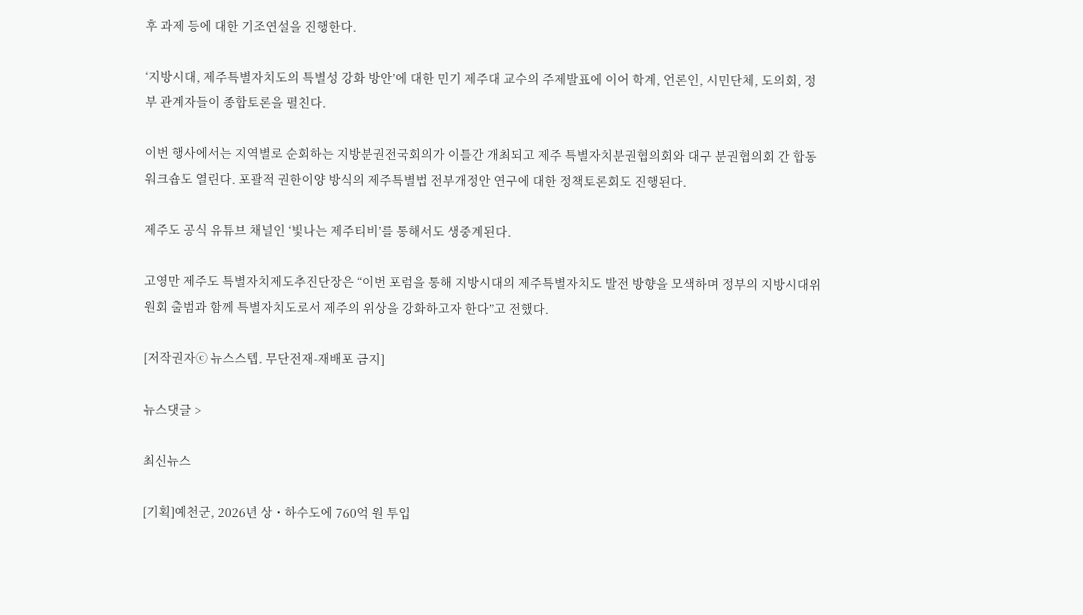후 과제 등에 대한 기조연설을 진행한다.

‘지방시대, 제주특별자치도의 특별성 강화 방안’에 대한 민기 제주대 교수의 주제발표에 이어 학계, 언론인, 시민단체, 도의회, 정부 관계자들이 종합토론을 펼친다.

이번 행사에서는 지역별로 순회하는 지방분권전국회의가 이틀간 개최되고 제주 특별자치분권협의회와 대구 분권협의회 간 합동 워크숍도 열린다. 포괄적 권한이양 방식의 제주특별법 전부개정안 연구에 대한 정책토론회도 진행된다.

제주도 공식 유튜브 채널인 ‘빛나는 제주티비’를 통해서도 생중계된다.

고영만 제주도 특별자치제도추진단장은 “이번 포럼을 통해 지방시대의 제주특별자치도 발전 방향을 모색하며 정부의 지방시대위원회 출범과 함께 특별자치도로서 제주의 위상을 강화하고자 한다”고 전했다.

[저작권자ⓒ 뉴스스텝. 무단전재-재배포 금지]

뉴스댓글 >

최신뉴스

[기획]예천군, 2026년 상・하수도에 760억 원 투입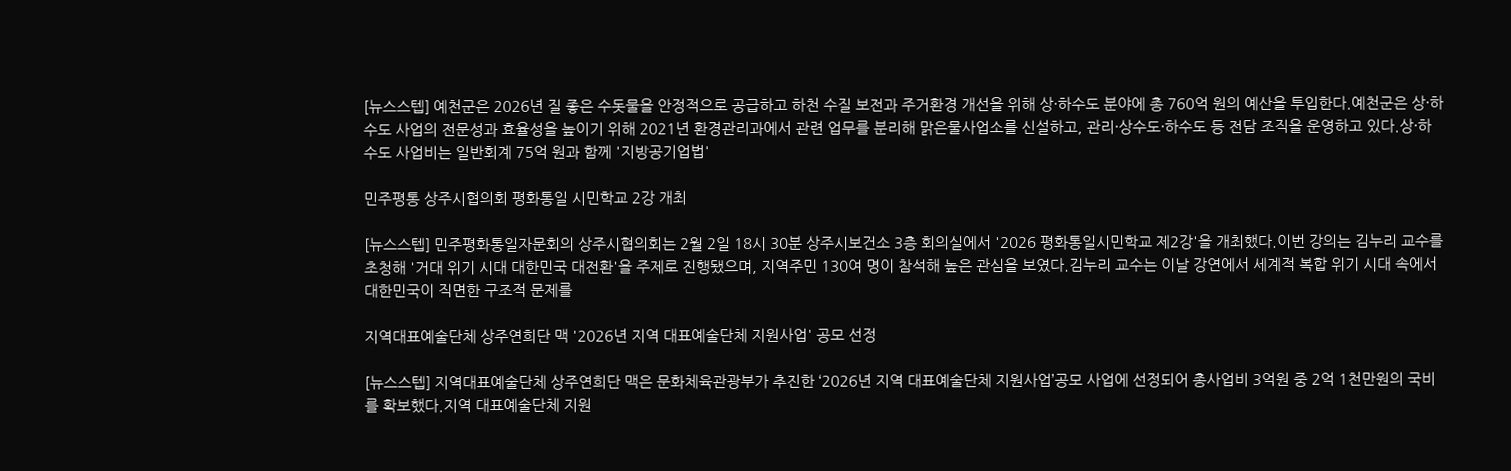[뉴스스텝] 예천군은 2026년 질 좋은 수돗물을 안정적으로 공급하고 하천 수질 보전과 주거환경 개선을 위해 상·하수도 분야에 총 760억 원의 예산을 투입한다.예천군은 상·하수도 사업의 전문성과 효율성을 높이기 위해 2021년 환경관리과에서 관련 업무를 분리해 맑은물사업소를 신설하고, 관리·상수도·하수도 등 전담 조직을 운영하고 있다.상·하수도 사업비는 일반회계 75억 원과 함께 '지방공기업법'

민주평통 상주시협의회 평화통일 시민학교 2강 개최

[뉴스스텝] 민주평화통일자문회의 상주시협의회는 2월 2일 18시 30분 상주시보건소 3층 회의실에서 '2026 평화통일시민학교 제2강'을 개최했다.이번 강의는 김누리 교수를 초청해 '거대 위기 시대 대한민국 대전환'을 주제로 진행됐으며, 지역주민 130여 명이 참석해 높은 관심을 보였다.김누리 교수는 이날 강연에서 세계적 복합 위기 시대 속에서 대한민국이 직면한 구조적 문제를

지역대표예술단체 상주연희단 맥 '2026년 지역 대표예술단체 지원사업' 공모 선정

[뉴스스텝] 지역대표예술단체 상주연희단 맥은 문화체육관광부가 추진한 ‘2026년 지역 대표예술단체 지원사업’공모 사업에 선정되어 총사업비 3억원 중 2억 1천만원의 국비를 확보했다.지역 대표예술단체 지원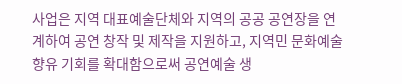사업은 지역 대표예술단체와 지역의 공공 공연장을 연계하여 공연 창작 및 제작을 지원하고, 지역민 문화예술 향유 기회를 확대함으로써 공연예술 생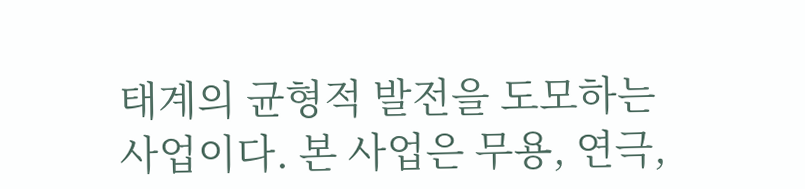태계의 균형적 발전을 도모하는 사업이다. 본 사업은 무용, 연극,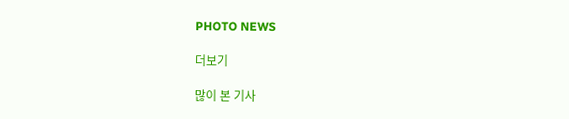PHOTO NEWS

더보기

많이 본 기사